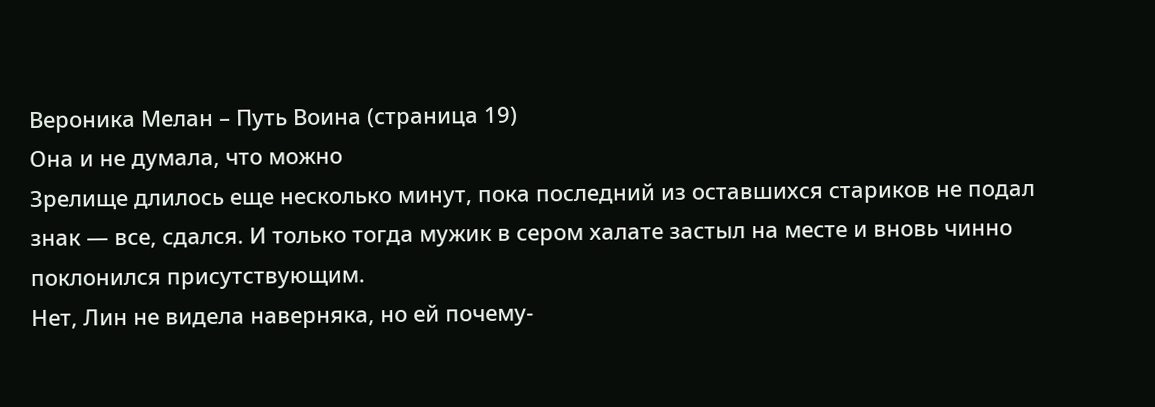Вероника Мелан – Путь Воина (страница 19)
Она и не думала, что можно
Зрелище длилось еще несколько минут, пока последний из оставшихся стариков не подал знак — все, сдался. И только тогда мужик в сером халате застыл на месте и вновь чинно поклонился присутствующим.
Нет, Лин не видела наверняка, но ей почему-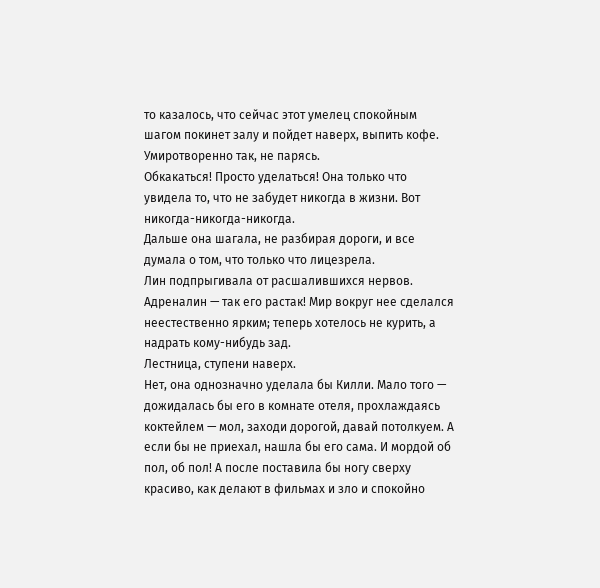то казалось, что сейчас этот умелец спокойным шагом покинет залу и пойдет наверх, выпить кофе. Умиротворенно так, не парясь.
Обкакаться! Просто уделаться! Она только что увидела то, что не забудет никогда в жизни. Вот никогда-никогда-никогда.
Дальше она шагала, не разбирая дороги, и все думала о том, что только что лицезрела.
Лин подпрыгивала от расшалившихся нервов. Адреналин — так его растак! Мир вокруг нее сделался неестественно ярким; теперь хотелось не курить, а надрать кому-нибудь зад.
Лестница, ступени наверх.
Нет, она однозначно уделала бы Килли. Мало того — дожидалась бы его в комнате отеля, прохлаждаясь коктейлем — мол, заходи дорогой, давай потолкуем. А если бы не приехал, нашла бы его сама. И мордой об пол, об пол! А после поставила бы ногу сверху красиво, как делают в фильмах и зло и спокойно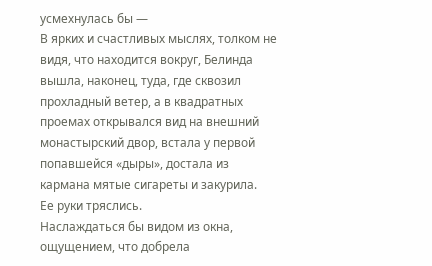усмехнулась бы —
В ярких и счастливых мыслях, толком не видя, что находится вокруг, Белинда вышла, наконец, туда, где сквозил прохладный ветер, а в квадратных проемах открывался вид на внешний монастырский двор, встала у первой попавшейся «дыры», достала из кармана мятые сигареты и закурила.
Ее руки тряслись.
Наслаждаться бы видом из окна, ощущением, что добрела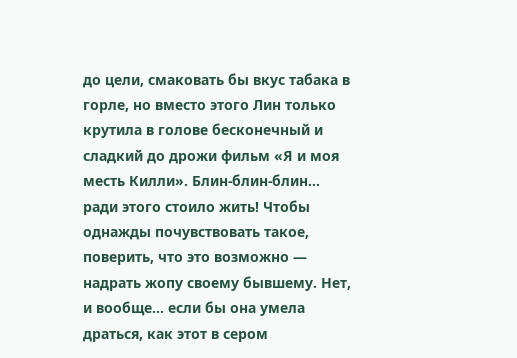до цели, смаковать бы вкус табака в горле, но вместо этого Лин только крутила в голове бесконечный и сладкий до дрожи фильм «Я и моя месть Килли». Блин-блин-блин… ради этого стоило жить! Чтобы однажды почувствовать такое, поверить, что это возможно — надрать жопу своему бывшему. Нет, и вообще… если бы она умела драться, как этот в сером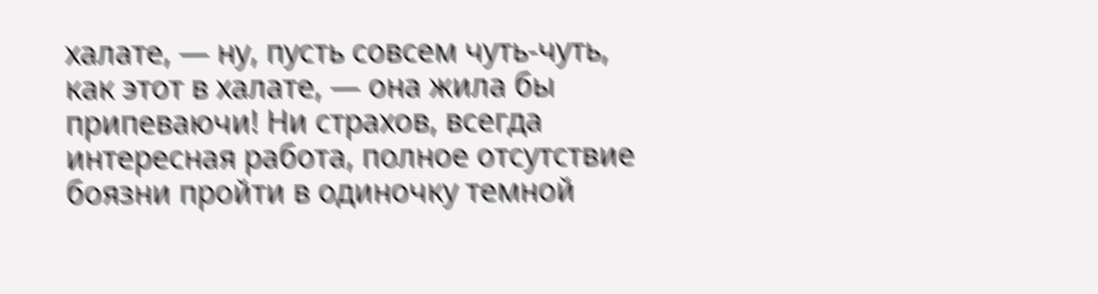халате, — ну, пусть совсем чуть-чуть, как этот в халате, — она жила бы припеваючи! Ни страхов, всегда интересная работа, полное отсутствие боязни пройти в одиночку темной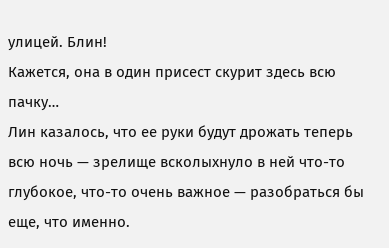улицей. Блин!
Кажется, она в один присест скурит здесь всю пачку…
Лин казалось, что ее руки будут дрожать теперь всю ночь — зрелище всколыхнуло в ней что-то глубокое, что-то очень важное — разобраться бы еще, что именно.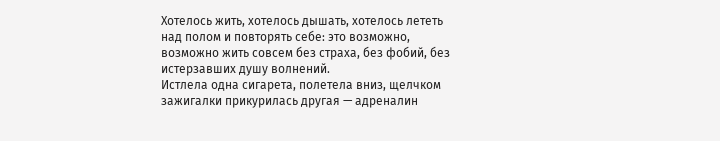Хотелось жить, хотелось дышать, хотелось лететь над полом и повторять себе: это возможно, возможно жить совсем без страха, без фобий, без истерзавших душу волнений.
Истлела одна сигарета, полетела вниз, щелчком зажигалки прикурилась другая — адреналин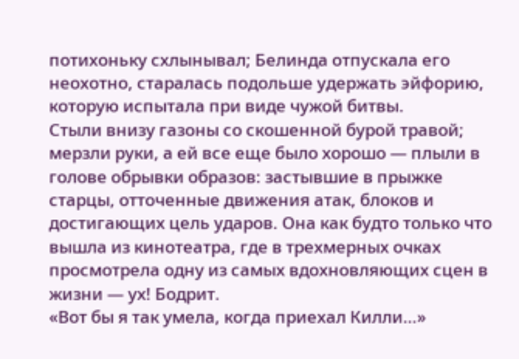потихоньку схлынывал; Белинда отпускала его неохотно, старалась подольше удержать эйфорию, которую испытала при виде чужой битвы.
Стыли внизу газоны со скошенной бурой травой; мерзли руки, а ей все еще было хорошо — плыли в голове обрывки образов: застывшие в прыжке старцы, отточенные движения атак, блоков и достигающих цель ударов. Она как будто только что вышла из кинотеатра, где в трехмерных очках просмотрела одну из самых вдохновляющих сцен в жизни — ух! Бодрит.
«Вот бы я так умела, когда приехал Килли…»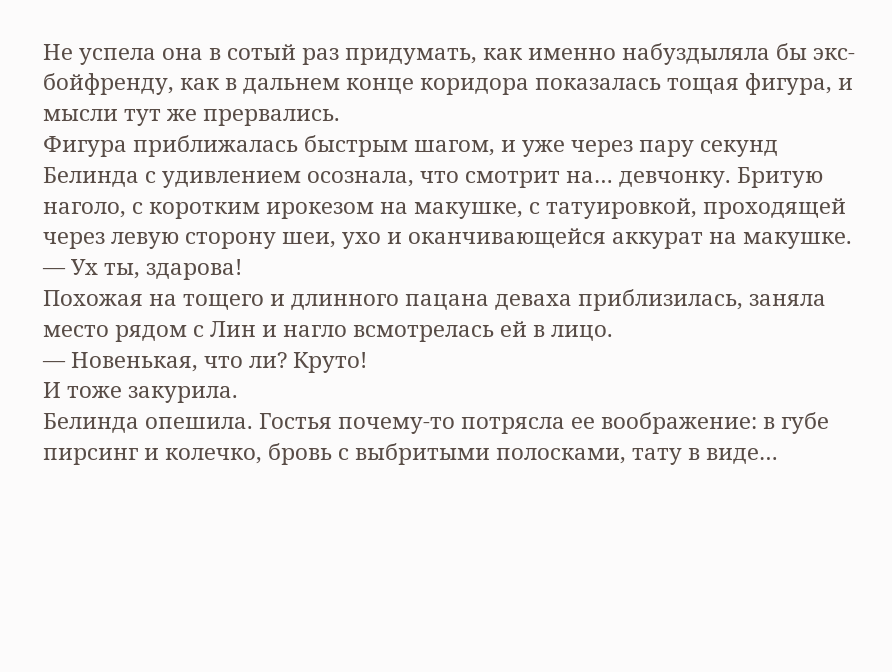Не успела она в сотый раз придумать, как именно набуздыляла бы экс-бойфренду, как в дальнем конце коридора показалась тощая фигура, и мысли тут же прервались.
Фигура приближалась быстрым шагом, и уже через пару секунд Белинда с удивлением осознала, что смотрит на… девчонку. Бритую наголо, с коротким ирокезом на макушке, с татуировкой, проходящей через левую сторону шеи, ухо и оканчивающейся аккурат на макушке.
— Ух ты, здарова!
Похожая на тощего и длинного пацана деваха приблизилась, заняла место рядом с Лин и нагло всмотрелась ей в лицо.
— Новенькая, что ли? Круто!
И тоже закурила.
Белинда опешила. Гостья почему-то потрясла ее воображение: в губе пирсинг и колечко, бровь с выбритыми полосками, тату в виде…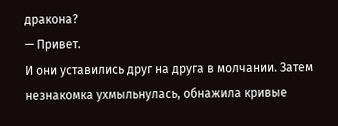дракона?
— Привет.
И они уставились друг на друга в молчании. Затем незнакомка ухмыльнулась, обнажила кривые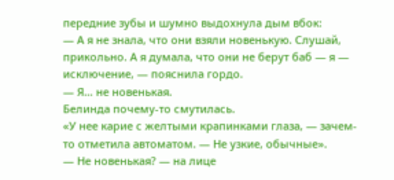передние зубы и шумно выдохнула дым вбок:
— А я не знала, что они взяли новенькую. Слушай, прикольно. А я думала, что они не берут баб — я — исключение, — пояснила гордо.
— Я… не новенькая.
Белинда почему-то смутилась.
«У нее карие с желтыми крапинками глаза, — зачем-то отметила автоматом. — Не узкие, обычные».
— Не новенькая? — на лице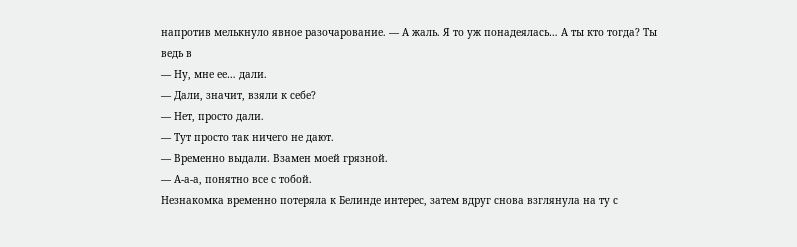напротив мелькнуло явное разочарование. — А жаль. Я то уж понадеялась… А ты кто тогда? Ты ведь в
— Ну, мне ее… дали.
— Дали, значит, взяли к себе?
— Нет, просто дали.
— Тут просто так ничего не дают.
— Временно выдали. Взамен моей грязной.
— А-а-а, понятно все с тобой.
Незнакомка временно потеряла к Белинде интерес, затем вдруг снова взглянула на ту с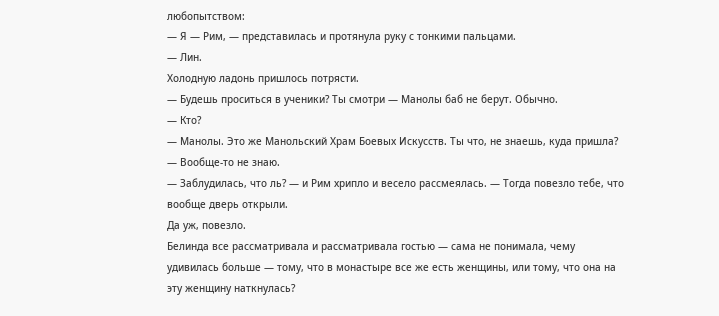любопытством:
— Я — Рим, — представилась и протянула руку с тонкими пальцами.
— Лин.
Холодную ладонь пришлось потрясти.
— Будешь проситься в ученики? Ты смотри — Манолы баб не берут. Обычно.
— Кто?
— Манолы. Это же Манольский Храм Боевых Искусств. Ты что, не знаешь, куда пришла?
— Вообще-то не знаю.
— Заблудилась, что ль? — и Рим хрипло и весело рассмеялась. — Тогда повезло тебе, что вообще дверь открыли.
Да уж, повезло.
Белинда все рассматривала и рассматривала гостью — сама не понимала, чему удивилась больше — тому, что в монастыре все же есть женщины, или тому, что она на эту женщину наткнулась?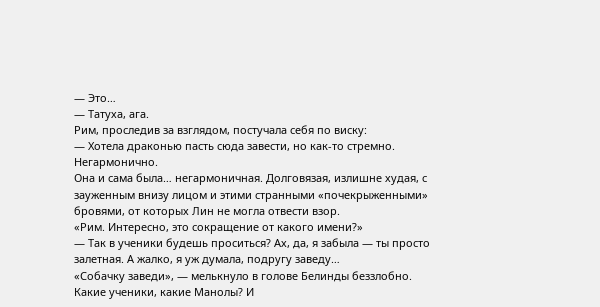— Это…
— Татуха, ага.
Рим, проследив за взглядом, постучала себя по виску:
— Хотела драконью пасть сюда завести, но как-то стремно. Негармонично.
Она и сама была… негармоничная. Долговязая, излишне худая, с зауженным внизу лицом и этими странными «почекрыженными» бровями, от которых Лин не могла отвести взор.
«Рим. Интересно, это сокращение от какого имени?»
— Так в ученики будешь проситься? Ах, да, я забыла — ты просто залетная. А жалко, я уж думала, подругу заведу…
«Собачку заведи», — мелькнуло в голове Белинды беззлобно.
Какие ученики, какие Манолы? И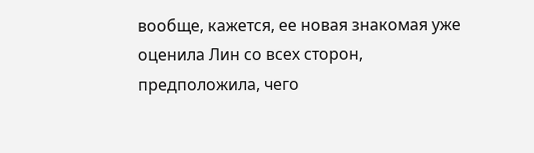вообще, кажется, ее новая знакомая уже оценила Лин со всех сторон, предположила, чего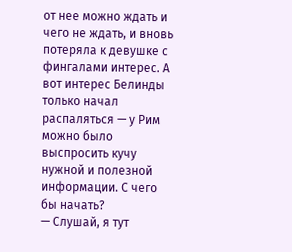от нее можно ждать и чего не ждать, и вновь потеряла к девушке с фингалами интерес. А вот интерес Белинды только начал распаляться — у Рим можно было выспросить кучу нужной и полезной информации. С чего бы начать?
— Слушай, я тут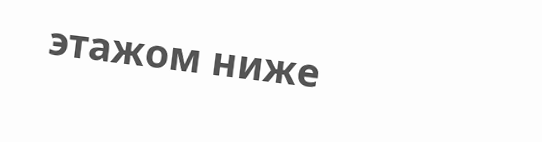этажом ниже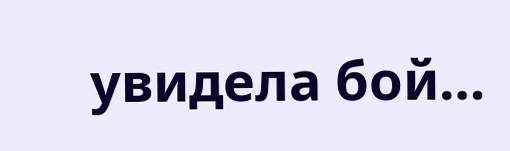увидела бой…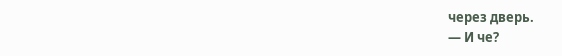через дверь.
— И че?